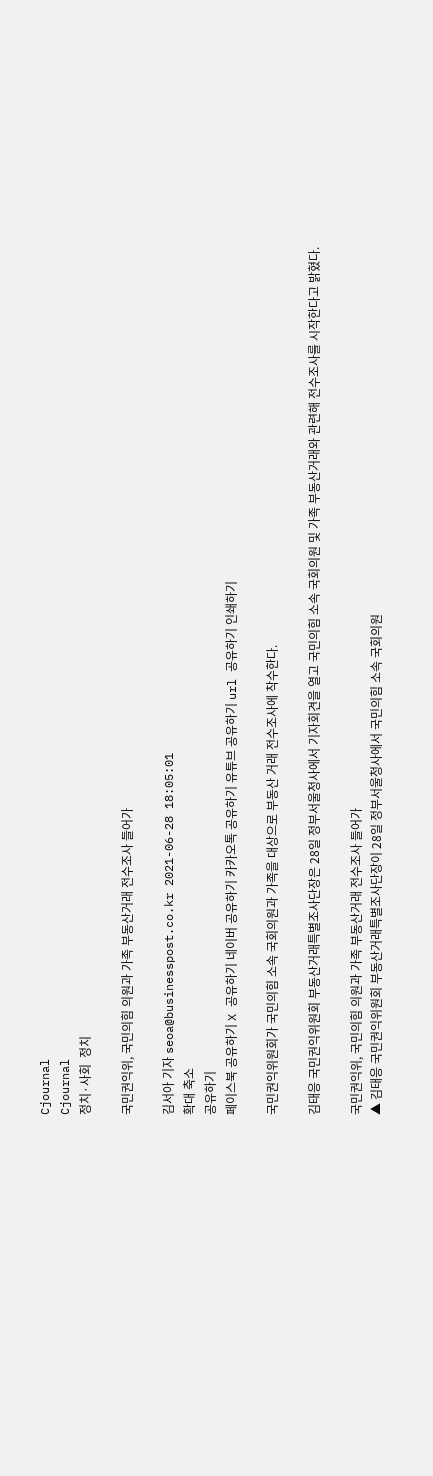Cjournal
Cjournal
정치·사회  정치

국민권익위, 국민의힘 의원과 가족 부동산거래 전수조사 들어가

김서아 기자 seoa@businesspost.co.kr 2021-06-28 18:05:01
확대 축소
공유하기
페이스북 공유하기 X 공유하기 네이버 공유하기 카카오톡 공유하기 유튜브 공유하기 url 공유하기 인쇄하기

국민권익위원회가 국민의힘 소속 국회의원과 가족을 대상으로 부동산 거래 전수조사에 착수한다.

김태응 국민권익위원회 부동산거래특별조사단장은 28일 정부서울청사에서 기자회견을 열고 국민의힘 소속 국회의원 및 가족 부동산거래와 관련해 전수조사를 시작한다고 밝혔다.

국민권익위, 국민의힘 의원과 가족 부동산거래 전수조사 들어가
▲ 김태응 국민권익위원회 부동산거래특별조사단장이 28일 정부서울청사에서 국민의힘 소속 국회의원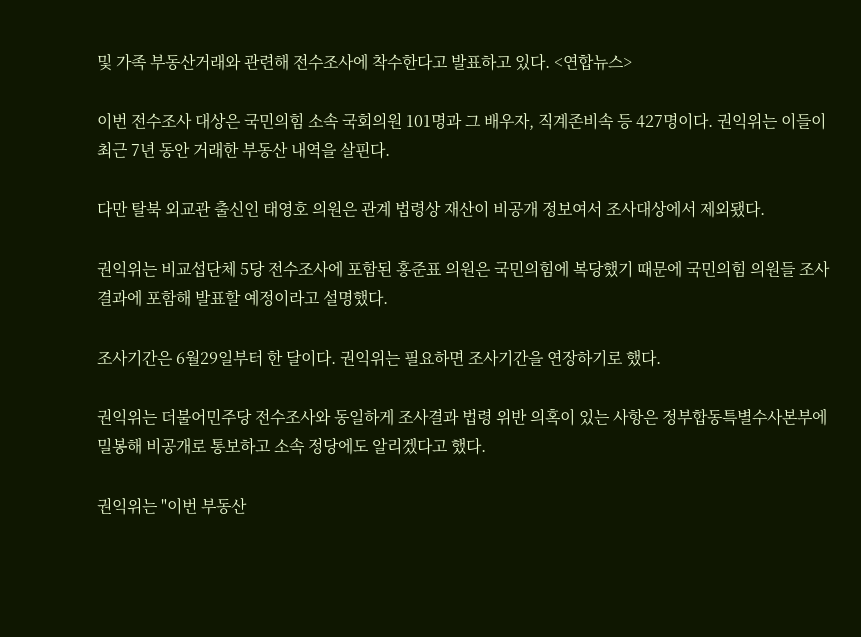및 가족 부동산거래와 관련해 전수조사에 착수한다고 발표하고 있다. <연합뉴스>

이번 전수조사 대상은 국민의힘 소속 국회의원 101명과 그 배우자, 직계존비속 등 427명이다. 권익위는 이들이 최근 7년 동안 거래한 부동산 내역을 살핀다.

다만 탈북 외교관 출신인 태영호 의원은 관계 법령상 재산이 비공개 정보여서 조사대상에서 제외됐다.

권익위는 비교섭단체 5당 전수조사에 포함된 홍준표 의원은 국민의힘에 복당했기 때문에 국민의힘 의원들 조사결과에 포함해 발표할 예정이라고 설명했다.

조사기간은 6월29일부터 한 달이다. 권익위는 필요하면 조사기간을 연장하기로 했다.

권익위는 더불어민주당 전수조사와 동일하게 조사결과 법령 위반 의혹이 있는 사항은 정부합동특별수사본부에 밀봉해 비공개로 통보하고 소속 정당에도 알리겠다고 했다.

권익위는 "이번 부동산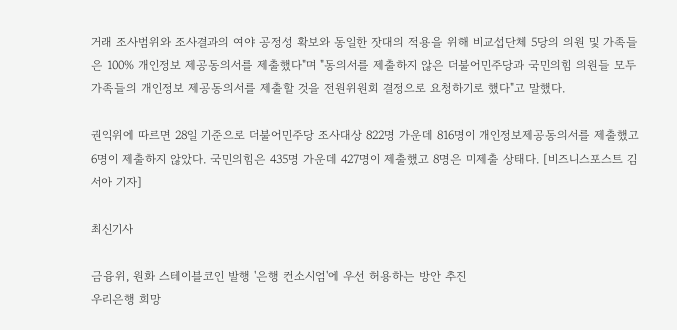거래 조사범위와 조사결과의 여야 공정성 확보와 동일한 잣대의 적용을 위해 비교섭단체 5당의 의원 및 가족들은 100% 개인정보 제공동의서를 제출했다"며 "동의서를 제출하지 않은 더불어민주당과 국민의힘 의원들 모두 가족들의 개인정보 제공동의서를 제출할 것을 전원위원회 결정으로 요청하기로 했다"고 말했다.

권익위에 따르면 28일 기준으로 더불어민주당 조사대상 822명 가운데 816명이 개인정보제공동의서를 제출했고 6명이 제출하지 않았다. 국민의힘은 435명 가운데 427명이 제출했고 8명은 미제출 상태다. [비즈니스포스트 김서아 기자]

최신기사

금융위, 원화 스테이블코인 발행 '은행 컨소시엄'에 우선 허용하는 방안 추진
우리은행 희망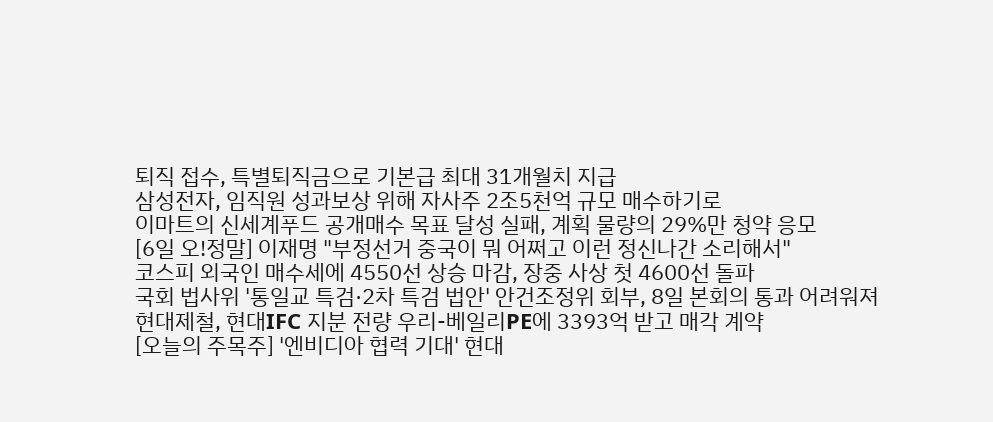퇴직 접수, 특별퇴직금으로 기본급 최대 31개월치 지급
삼성전자, 임직원 성과보상 위해 자사주 2조5천억 규모 매수하기로
이마트의 신세계푸드 공개매수 목표 달성 실패, 계획 물량의 29%만 청약 응모
[6일 오!정말] 이재명 "부정선거 중국이 뭐 어쩌고 이런 정신나간 소리해서"
코스피 외국인 매수세에 4550선 상승 마감, 장중 사상 첫 4600선 돌파
국회 법사위 '통일교 특검·2차 특검 법안' 안건조정위 회부, 8일 본회의 통과 어려워져
현대제철, 현대IFC 지분 전량 우리-베일리PE에 3393억 받고 매각 계약
[오늘의 주목주] '엔비디아 협력 기대' 현대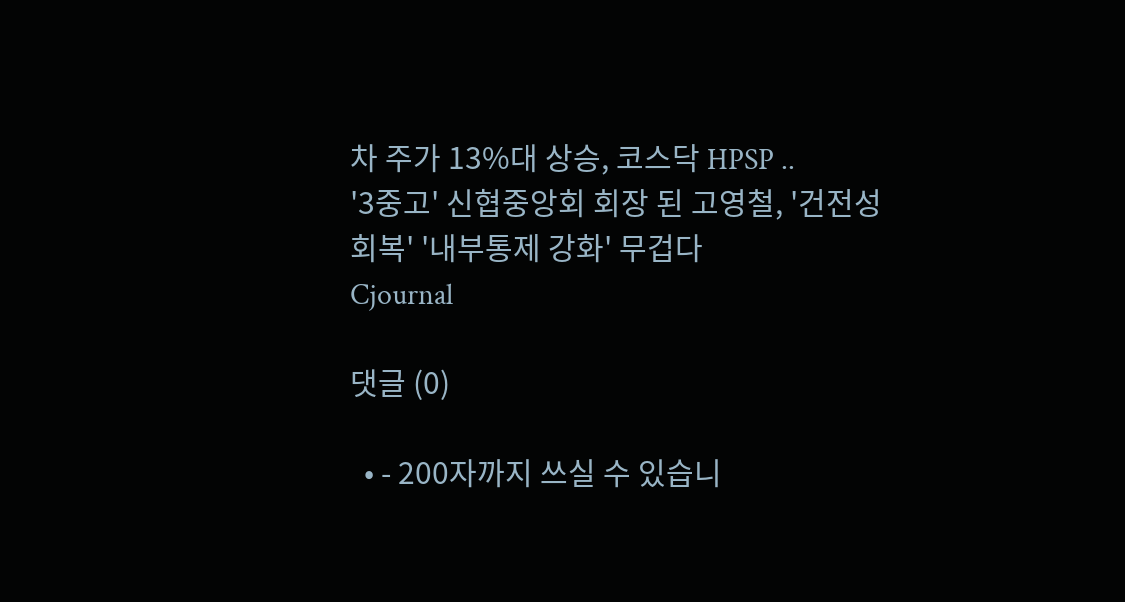차 주가 13%대 상승, 코스닥 HPSP ..
'3중고' 신협중앙회 회장 된 고영철, '건전성 회복' '내부통제 강화' 무겁다
Cjournal

댓글 (0)

  • - 200자까지 쓰실 수 있습니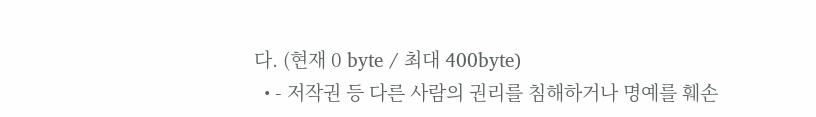다. (현재 0 byte / 최대 400byte)
  • - 저작권 등 다른 사람의 권리를 침해하거나 명예를 훼손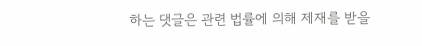하는 댓글은 관련 법률에 의해 제재를 받을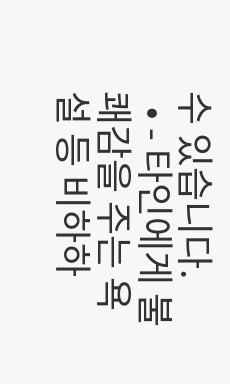수 있습니다.
  • - 타인에게 불쾌감을 주는 욕설 등 비하하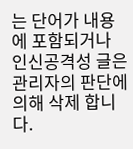는 단어가 내용에 포함되거나 인신공격성 글은 관리자의 판단에 의해 삭제 합니다.